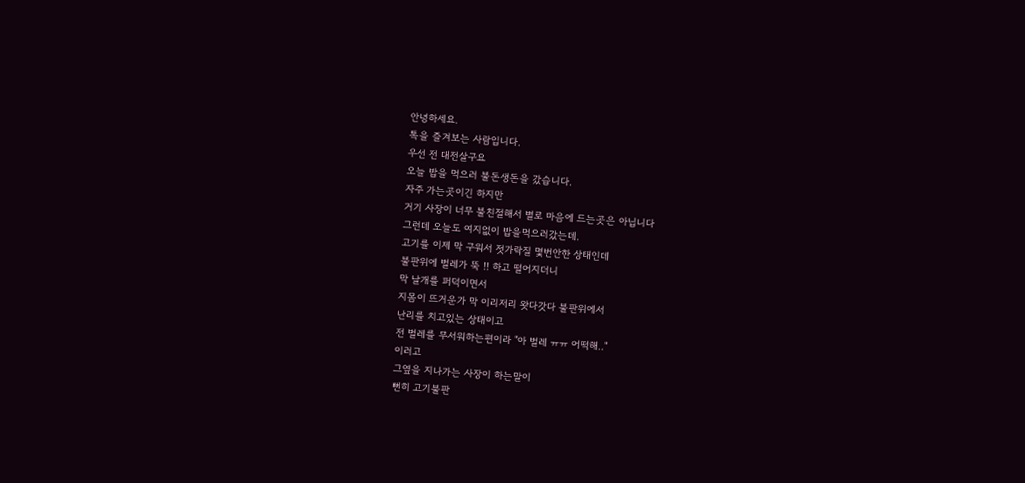안녕하세요.
톡을 즐겨보는 사람입니다.
우선 전 대전살구요
오늘 밥을 먹으러 불돈생돈을 갔습니다.
자주 가는곳이긴 하지만
거기 사장이 너무 불친절해서 별로 마음에 드는곳은 아닙니다
그런데 오늘도 여지없이 밥을먹으러갔는데.
고기를 이제 막 구워서 젓가락질 몇번안한 상태인데
불판위에 벌레가 뚝 !! 하고 떨어지더니
막 날개를 퍼덕이면서
지몸이 뜨거운가 막 이리저리 왓다갓다 불판위에서
난리를 치고있는 상태이고
전 벌레를 무서워하는편이라 "아 벌레 ㅠㅠ 어떡해.."
이러고
그옆을 지나가는 사장이 하는말이
뻔히 고기불판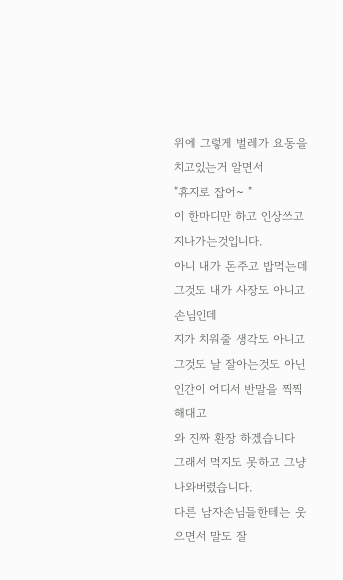위에 그렇게 벌레가 요동을 치고있는거 알면서
"휴지로 잡어~ "
이 한마디만 하고 인상쓰고 지나가는것입니다.
아니 내가 돈주고 밥먹는데
그것도 내가 사장도 아니고 손님인데
지가 치워줄 생각도 아니고
그것도 날 잘아는것도 아닌 인간이 어디서 반말을 찍찍해대고
와 진짜 환장 하겠습니다
그래서 먹지도 못하고 그냥 나와버렸습니다.
다른 남자손님들한테는 웃으면서 말도 잘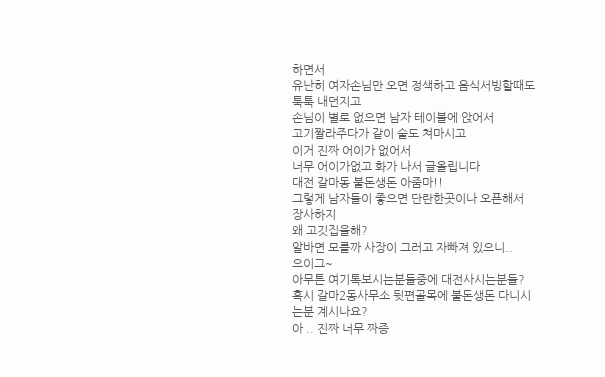하면서
유난히 여자손님만 오면 정색하고 음식서빙할때도 툭툭 내던지고
손님이 별로 없으면 남자 테이블에 앉어서
고기짤라주다가 같이 술도 쳐마시고
이거 진짜 어이가 없어서
너무 어이가없고 화가 나서 글올립니다
대전 갈마동 불돈생돈 아줌마!!
그렇게 남자들이 좋으면 단란한곳이나 오픈해서 장사하지
왜 고깃집을해?
알바면 모를까 사장이 그러고 자빠져 있으니..
으이그~
아무튼 여기톡보시는분들중에 대전사시는분들?
혹시 갈마2동사무소 뒷편골목에 불돈생돈 다니시는분 계시나요?
아 .. 진짜 너무 짜증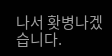나서 홧병나겠습니다.